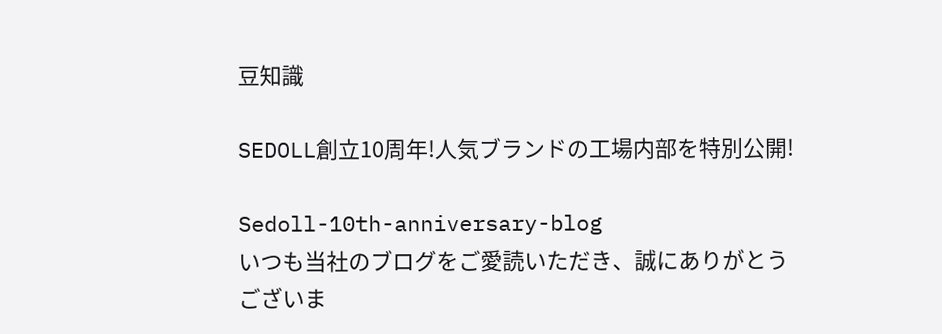豆知識

SEDOLL創立10周年!人気ブランドの工場内部を特別公開!

Sedoll-10th-anniversary-blog
いつも当社のブログをご愛読いただき、誠にありがとうございま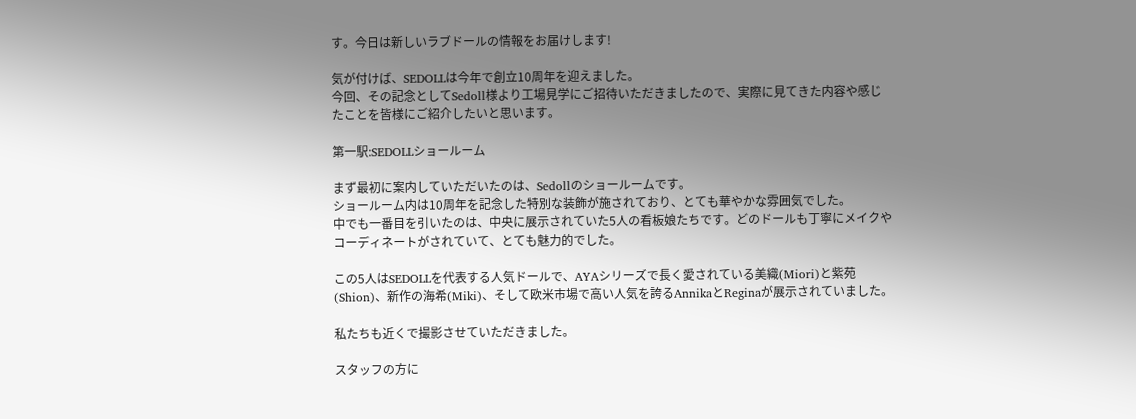す。今日は新しいラブドールの情報をお届けします!

気が付けば、SEDOLLは今年で創立10周年を迎えました。
今回、その記念としてSedoll様より工場見学にご招待いただきましたので、実際に見てきた内容や感じたことを皆様にご紹介したいと思います。

第一駅:SEDOLLショールーム

まず最初に案内していただいたのは、Sedollのショールームです。
ショールーム内は10周年を記念した特別な装飾が施されており、とても華やかな雰囲気でした。
中でも一番目を引いたのは、中央に展示されていた5人の看板娘たちです。どのドールも丁寧にメイクやコーディネートがされていて、とても魅力的でした。

この5人はSEDOLLを代表する人気ドールで、AYAシリーズで長く愛されている美織(Miori)と紫苑(Shion)、新作の海希(Miki)、そして欧米市場で高い人気を誇るAnnikaとReginaが展示されていました。

私たちも近くで撮影させていただきました。

スタッフの方に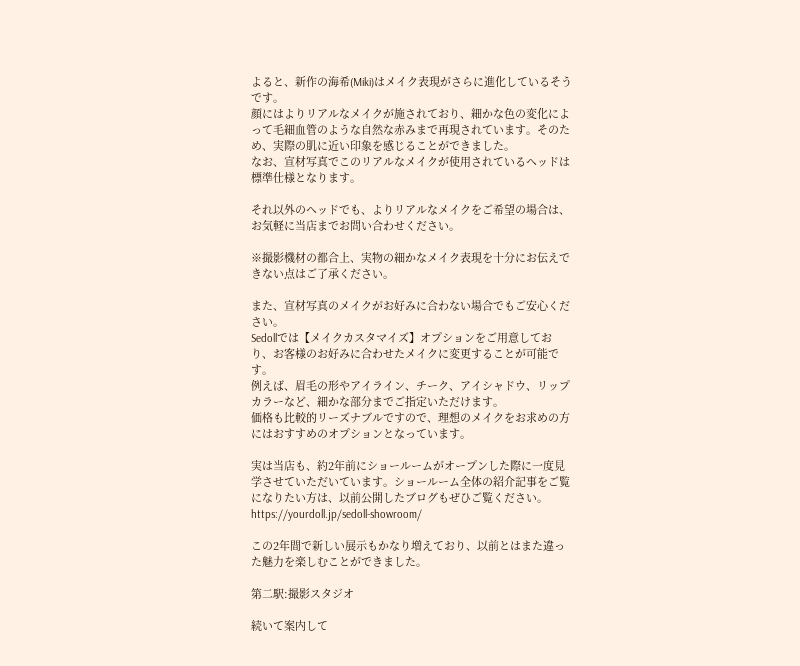よると、新作の海希(Miki)はメイク表現がさらに進化しているそうです。
顔にはよりリアルなメイクが施されており、細かな色の変化によって毛細血管のような自然な赤みまで再現されています。そのため、実際の肌に近い印象を感じることができました。
なお、宣材写真でこのリアルなメイクが使用されているヘッドは標準仕様となります。

それ以外のヘッドでも、よりリアルなメイクをご希望の場合は、お気軽に当店までお問い合わせください。

※撮影機材の都合上、実物の細かなメイク表現を十分にお伝えできない点はご了承ください。

また、宣材写真のメイクがお好みに合わない場合でもご安心ください。
Sedollでは【メイクカスタマイズ】オプションをご用意しており、お客様のお好みに合わせたメイクに変更することが可能です。
例えば、眉毛の形やアイライン、チーク、アイシャドウ、リップカラーなど、細かな部分までご指定いただけます。
価格も比較的リーズナブルですので、理想のメイクをお求めの方にはおすすめのオプションとなっています。

実は当店も、約2年前にショールームがオープンした際に一度見学させていただいています。ショールーム全体の紹介記事をご覧になりたい方は、以前公開したブログもぜひご覧ください。
https://yourdoll.jp/sedoll-showroom/

この2年間で新しい展示もかなり増えており、以前とはまた違った魅力を楽しむことができました。

第二駅:撮影スタジオ

続いて案内して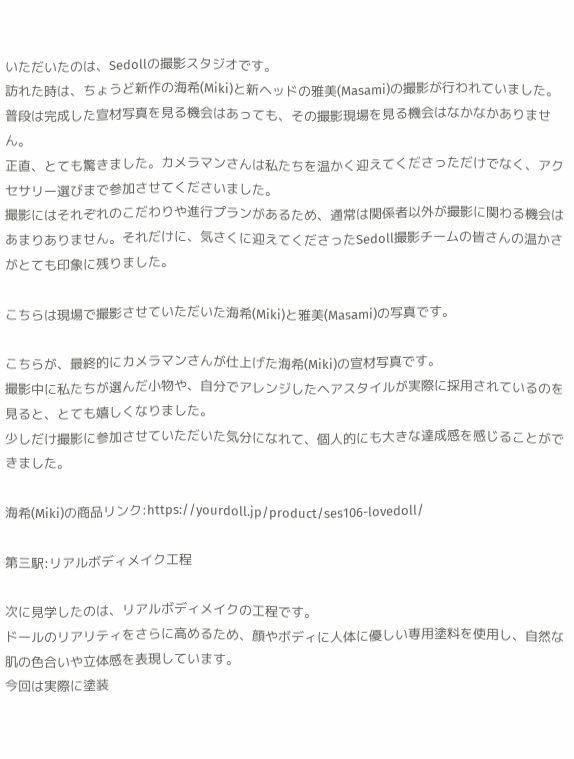いただいたのは、Sedollの撮影スタジオです。
訪れた時は、ちょうど新作の海希(Miki)と新ヘッドの雅美(Masami)の撮影が行われていました。
普段は完成した宣材写真を見る機会はあっても、その撮影現場を見る機会はなかなかありません。
正直、とても驚きました。カメラマンさんは私たちを温かく迎えてくださっただけでなく、アクセサリー選びまで参加させてくださいました。
撮影にはそれぞれのこだわりや進行プランがあるため、通常は関係者以外が撮影に関わる機会はあまりありません。それだけに、気さくに迎えてくださったSedoll撮影チームの皆さんの温かさがとても印象に残りました。

こちらは現場で撮影させていただいた海希(Miki)と雅美(Masami)の写真です。

こちらが、最終的にカメラマンさんが仕上げた海希(Miki)の宣材写真です。
撮影中に私たちが選んだ小物や、自分でアレンジしたヘアスタイルが実際に採用されているのを見ると、とても嬉しくなりました。
少しだけ撮影に参加させていただいた気分になれて、個人的にも大きな達成感を感じることができました。

海希(Miki)の商品リンク:https://yourdoll.jp/product/ses106-lovedoll/

第三駅:リアルボディメイク工程

次に見学したのは、リアルボディメイクの工程です。
ドールのリアリティをさらに高めるため、顔やボディに人体に優しい専用塗料を使用し、自然な肌の色合いや立体感を表現しています。
今回は実際に塗装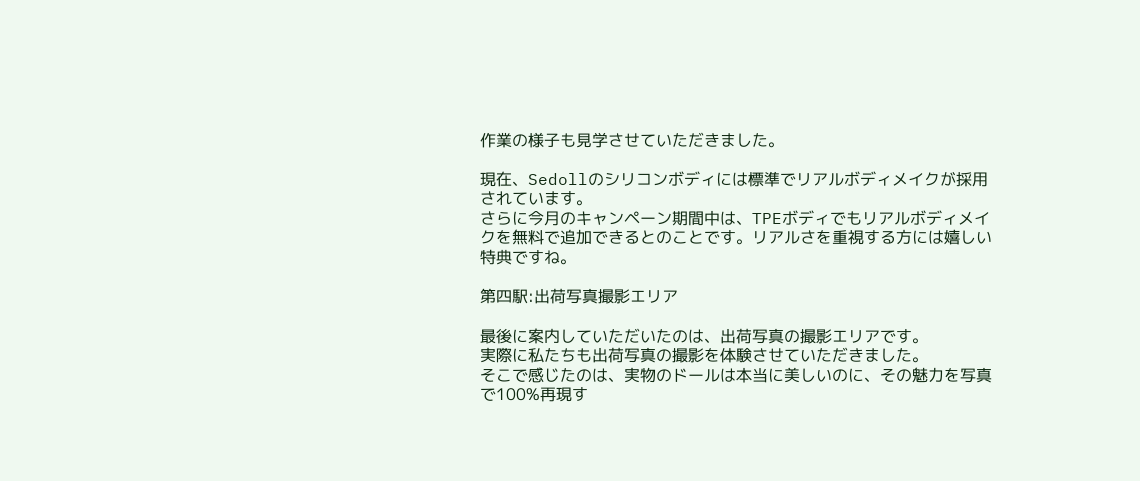作業の様子も見学させていただきました。

現在、Sedollのシリコンボディには標準でリアルボディメイクが採用されています。
さらに今月のキャンペーン期間中は、TPEボディでもリアルボディメイクを無料で追加できるとのことです。リアルさを重視する方には嬉しい特典ですね。

第四駅:出荷写真撮影エリア

最後に案内していただいたのは、出荷写真の撮影エリアです。
実際に私たちも出荷写真の撮影を体験させていただきました。
そこで感じたのは、実物のドールは本当に美しいのに、その魅力を写真で100%再現す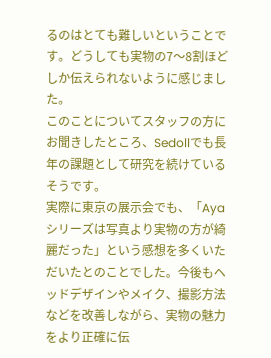るのはとても難しいということです。どうしても実物の7〜8割ほどしか伝えられないように感じました。
このことについてスタッフの方にお聞きしたところ、Sedollでも長年の課題として研究を続けているそうです。
実際に東京の展示会でも、「Ayaシリーズは写真より実物の方が綺麗だった」という感想を多くいただいたとのことでした。今後もヘッドデザインやメイク、撮影方法などを改善しながら、実物の魅力をより正確に伝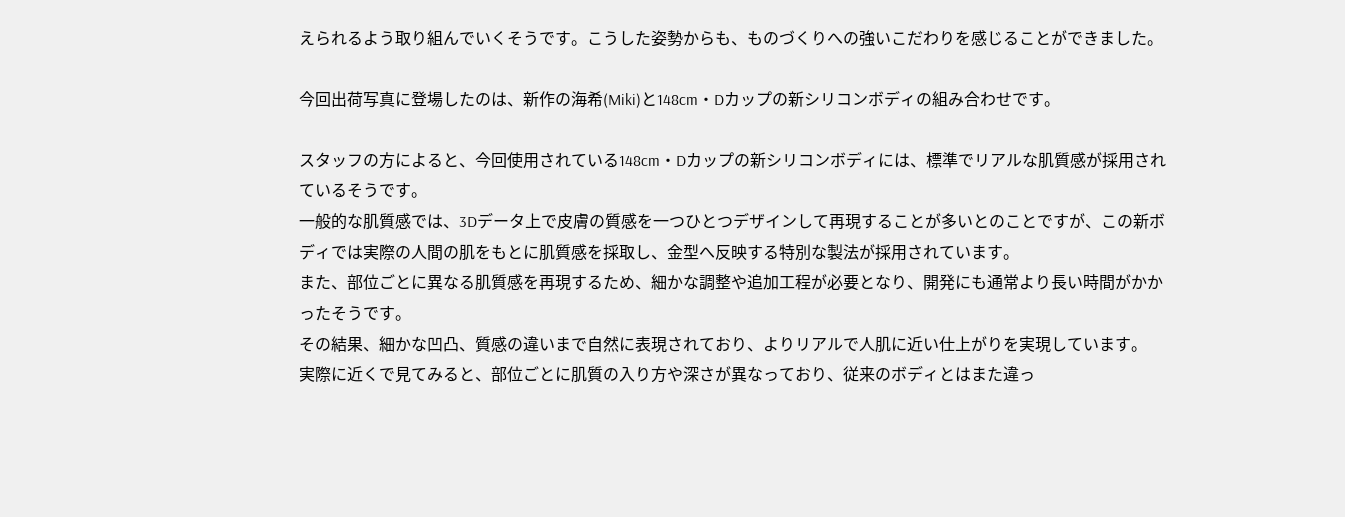えられるよう取り組んでいくそうです。こうした姿勢からも、ものづくりへの強いこだわりを感じることができました。

今回出荷写真に登場したのは、新作の海希(Miki)と148cm・Dカップの新シリコンボディの組み合わせです。

スタッフの方によると、今回使用されている148cm・Dカップの新シリコンボディには、標準でリアルな肌質感が採用されているそうです。
一般的な肌質感では、3Dデータ上で皮膚の質感を一つひとつデザインして再現することが多いとのことですが、この新ボディでは実際の人間の肌をもとに肌質感を採取し、金型へ反映する特別な製法が採用されています。
また、部位ごとに異なる肌質感を再現するため、細かな調整や追加工程が必要となり、開発にも通常より長い時間がかかったそうです。
その結果、細かな凹凸、質感の違いまで自然に表現されており、よりリアルで人肌に近い仕上がりを実現しています。
実際に近くで見てみると、部位ごとに肌質の入り方や深さが異なっており、従来のボディとはまた違っ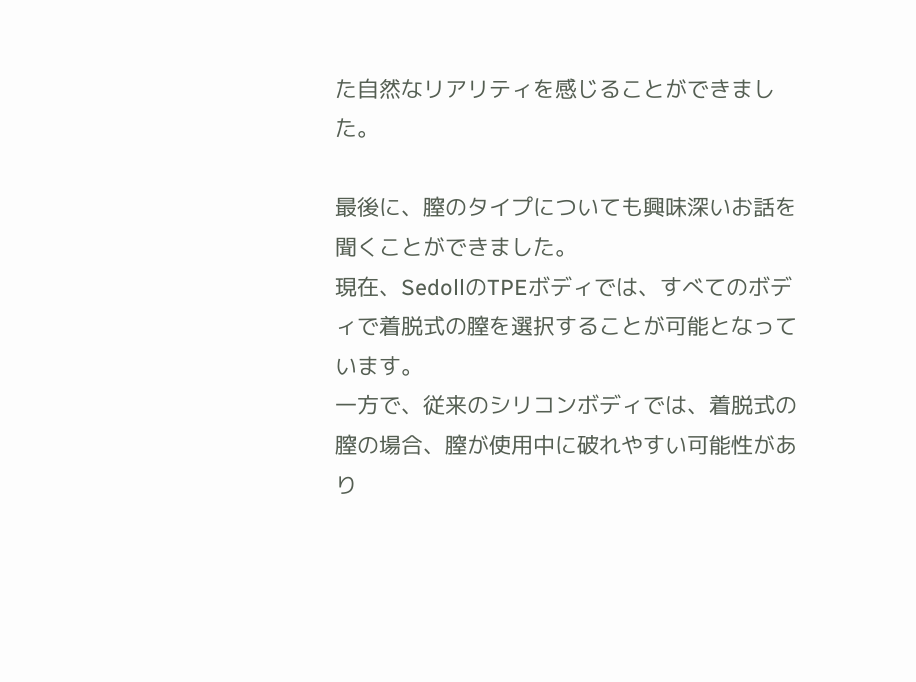た自然なリアリティを感じることができました。

最後に、膣のタイプについても興味深いお話を聞くことができました。
現在、SedollのTPEボディでは、すべてのボディで着脱式の膣を選択することが可能となっています。
一方で、従来のシリコンボディでは、着脱式の膣の場合、膣が使用中に破れやすい可能性があり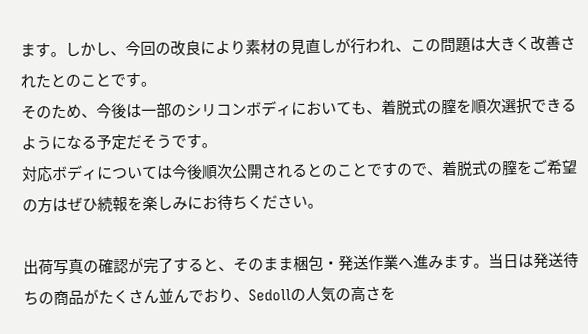ます。しかし、今回の改良により素材の見直しが行われ、この問題は大きく改善されたとのことです。
そのため、今後は一部のシリコンボディにおいても、着脱式の膣を順次選択できるようになる予定だそうです。
対応ボディについては今後順次公開されるとのことですので、着脱式の膣をご希望の方はぜひ続報を楽しみにお待ちください。

出荷写真の確認が完了すると、そのまま梱包・発送作業へ進みます。当日は発送待ちの商品がたくさん並んでおり、Sedollの人気の高さを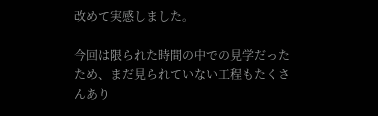改めて実感しました。

今回は限られた時間の中での見学だったため、まだ見られていない工程もたくさんあり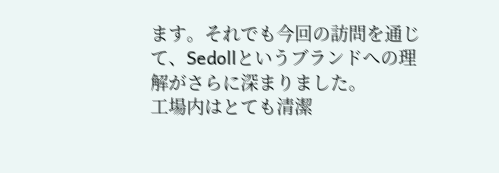ます。それでも今回の訪問を通じて、Sedollというブランドへの理解がさらに深まりました。
工場内はとても清潔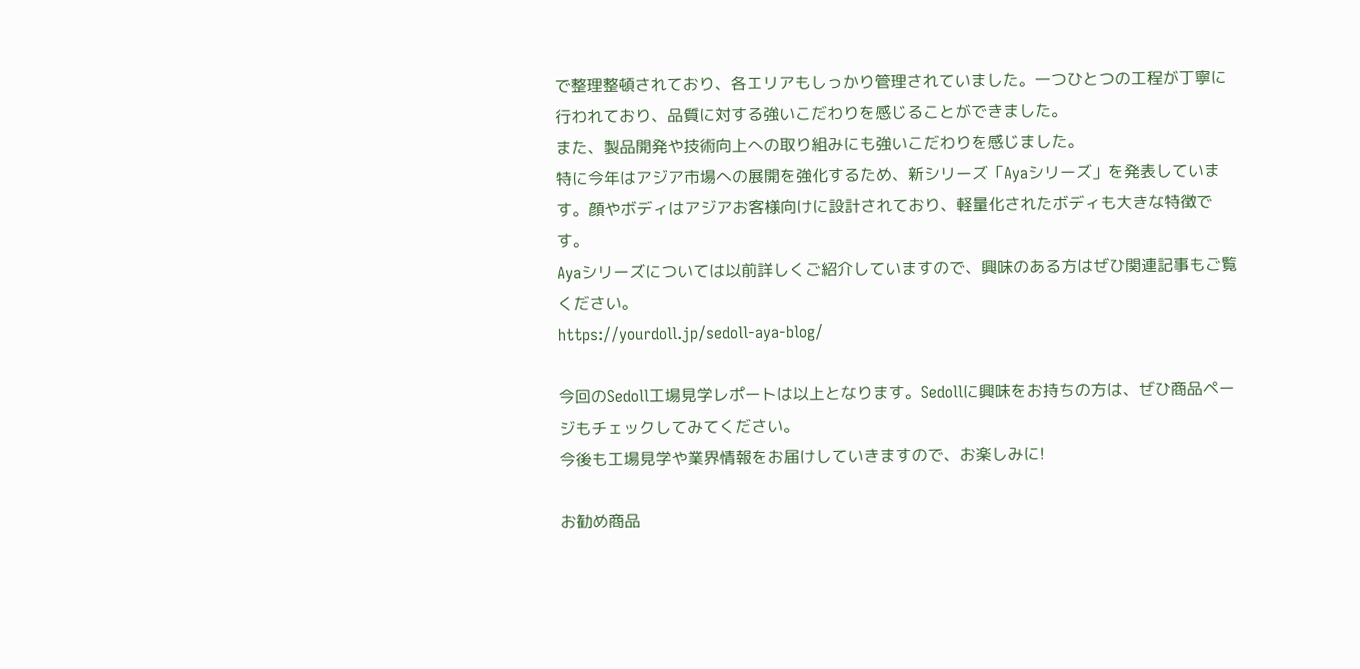で整理整頓されており、各エリアもしっかり管理されていました。一つひとつの工程が丁寧に行われており、品質に対する強いこだわりを感じることができました。
また、製品開発や技術向上への取り組みにも強いこだわりを感じました。
特に今年はアジア市場への展開を強化するため、新シリーズ「Ayaシリーズ」を発表しています。顔やボディはアジアお客様向けに設計されており、軽量化されたボディも大きな特徴です。
Ayaシリーズについては以前詳しくご紹介していますので、興味のある方はぜひ関連記事もご覧ください。
https://yourdoll.jp/sedoll-aya-blog/

今回のSedoll工場見学レポートは以上となります。Sedollに興味をお持ちの方は、ぜひ商品ページもチェックしてみてください。
今後も工場見学や業界情報をお届けしていきますので、お楽しみに!

お勧め商品